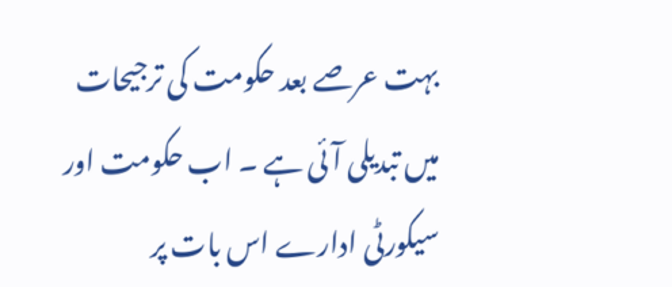بہت عرصے بعد حکومت کی ترجیحات میں تبدیلی آئی ہے ۔ اب حکومت اور سیکورٹی ادارے اس بات پر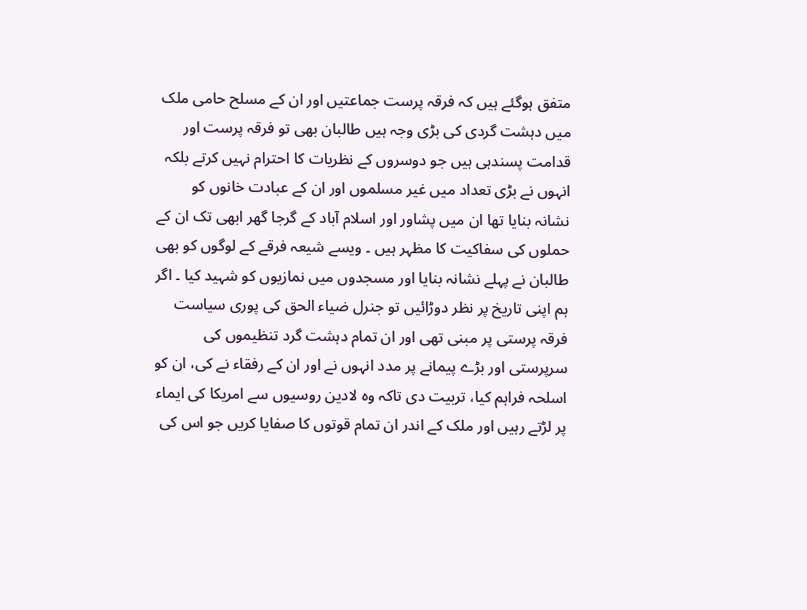متفق ہوگئے ہیں کہ فرقہ پرست جماعتیں اور ان کے مسلح حامی ملک میں دہشت گردی کی بڑی وجہ ہیں طالبان بھی تو فرقہ پرست اور قدامت پسندہی ہیں جو دوسروں کے نظریات کا احترام نہیں کرتے بلکہ انہوں نے بڑی تعداد میں غیر مسلموں اور ان کے عبادت خانوں کو نشانہ بنایا تھا ان میں پشاور اور اسلام آباد کے گرجا گھر ابھی تک ان کے حملوں کی سفاکیت کا مظہر ہیں ۔ ویسے شیعہ فرقے کے لوگوں کو بھی طالبان نے پہلے نشانہ بنایا اور مسجدوں میں نمازیوں کو شہید کیا ۔ اگر ہم اپنی تاریخ پر نظر دوڑائیں تو جنرل ضیاء الحق کی پوری سیاست فرقہ پرستی پر مبنی تھی اور ان تمام دہشت گرد تنظیموں کی سرپرستی اور بڑے پیمانے پر مدد انہوں نے اور ان کے رفقاء نے کی، ان کو اسلحہ فراہم کیا، تربیت دی تاکہ وہ لادین روسیوں سے امریکا کی ایماء پر لڑتے رہیں اور ملک کے اندر ان تمام قوتوں کا صفایا کریں جو اس کی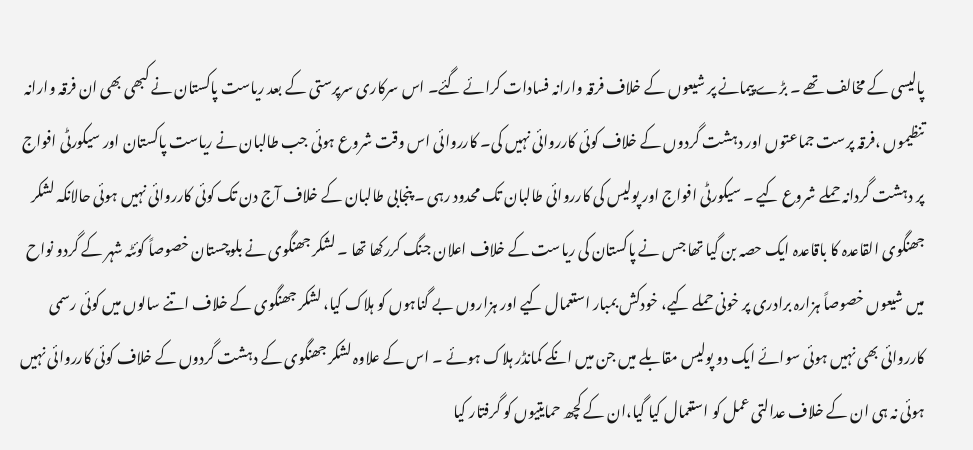پالیسی کے مخالف تھے ۔ بڑے پیمانے پر شیعوں کے خلاف فرقہ وارانہ فسادات کرائے گئے۔ اس سرکاری سرپرستی کے بعد ریاست پاکستان نے کبھی بھی ان فرقہ وارانہ تنظیموں ،فرقہ پرست جماعتوں اور دہشت گردوں کے خلاف کوئی کارروائی نہیں کی۔ کارروائی اس وقت شروع ہوئی جب طالبان نے ریاست پاکستان اور سیکورٹی افواج پر دہشت گردانہ حملے شروع کیے ۔ سیکورٹی افواج اور پولیس کی کارروائی طالبان تک محدود رہی ۔ پنجابی طالبان کے خلاف آج دن تک کوئی کارروائی نہیں ہوئی حالانکہ لشکر جھنگوی القاعدہ کا باقاعدہ ایک حصہ بن گیا تھا جس نے پاکستان کی ریاست کے خلاف اعلان جنگ کررکھا تھا ۔ لشکر جھنگوی نے بلوچستان خصوصاً کوئٹہ شہر کے گردو نواح میں شیعوں خصوصاً ہزارہ برادری پر خونی حملے کیے، خودکش بمبار استعمال کیے اور ہزاروں بے گناہوں کو ہلاک کیا، لشکر جھنگوی کے خلاف اتنے سالوں میں کوئی رسمی کارروائی بھی نہیں ہوئی سوائے ایک دو پولیس مقابلے میں جن میں انکے کمانڈر ہلاک ہوئے ۔ اس کے علاوہ لشکر جھنگوی کے دہشت گردوں کے خلاف کوئی کارروائی نہیں ہوئی نہ ہی ان کے خلاف عدالتی عمل کو استعمال کیا گیا،ان کے کچھ حمایتیوں کو گرفتار کیا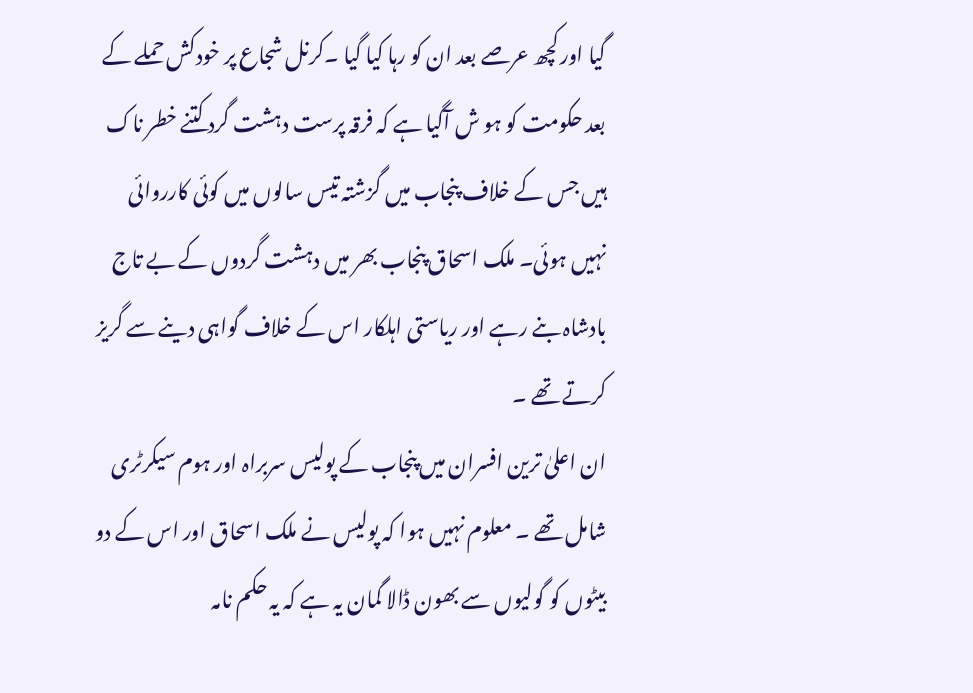گیا اور کچھ عرصے بعد ان کو رہا کیا گیا ۔کرنل شجاع پر خودکش حملے کے بعد حکومت کو ہو ش آگیا ہے کہ فرقہ پرست دہشت گرد کتنے خطر ناک ہیں جس کے خلاف پنجاب میں گزشتہ تیس سالوں میں کوئی کارروائی نہیں ہوئی۔ ملک اسحاق پنجاب بھر میں دہشت گردوں کے بے تاج بادشاہ بنے رہے اور ریاستی اہلکار اس کے خلاف گواہی دینے سے گریز کرتے تھے ۔
ان اعلیٰ ترین افسران میں پنجاب کے پولیس سربراہ اور ہوم سیکرٹری شامل تھے ۔ معلوم نہیں ہوا کہ پولیس نے ملک اسحاق اور اس کے دو بیٹوں کو گولیوں سے بھون ڈالا گمان یہ ہے کہ یہ حکم نامہ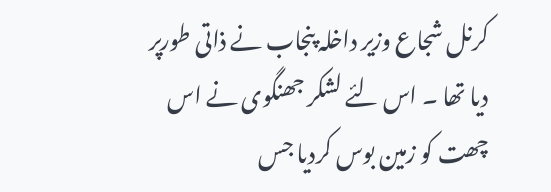کرنل شجاع وزیر داخلہ پنجاب نے ذاتی طورپر دیا تھا ۔ اس لئے لشکر جھنگوی نے اس چھت کو زمین بوس کردیا جس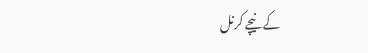کے نیچے کرنل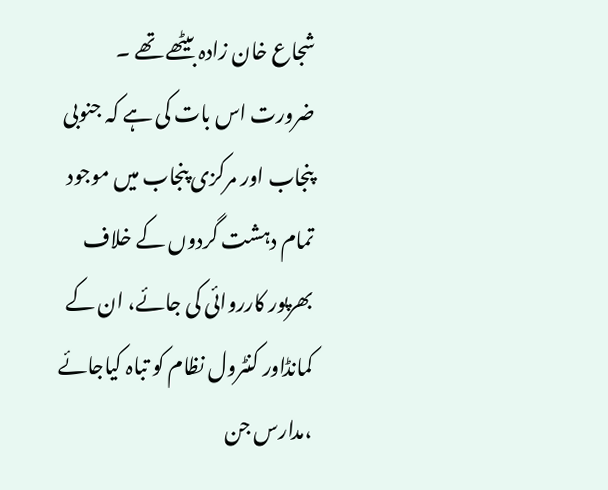شجاع خان زادہ بیٹھے تھے ۔ ضرورت اس بات کی ہے کہ جنوبی پنجاب اور مرکزی پنجاب میں موجود تمام دہشت گردوں کے خلاف بھرپور کارروائی کی جائے، ان کے کمانڈاور کنٹرول نظام کو تباہ کیاجائے ،مدارس جن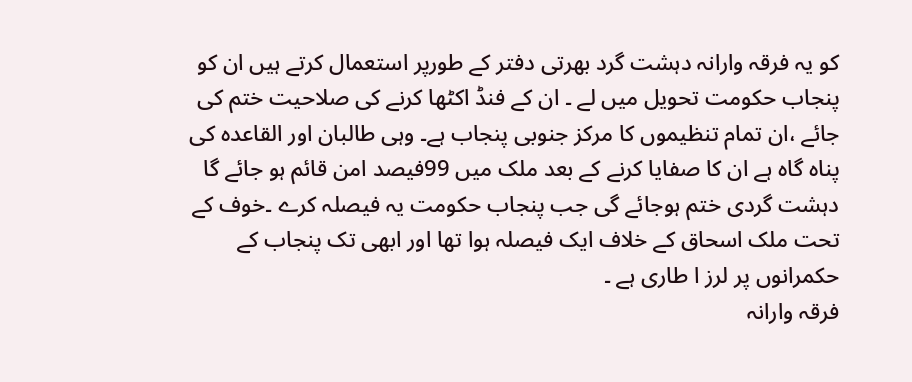کو یہ فرقہ وارانہ دہشت گرد بھرتی دفتر کے طورپر استعمال کرتے ہیں ان کو پنجاب حکومت تحویل میں لے ۔ ان کے فنڈ اکٹھا کرنے کی صلاحیت ختم کی جائے ،ان تمام تنظیموں کا مرکز جنوبی پنجاب ہے۔ وہی طالبان اور القاعدہ کی پناہ گاہ ہے ان کا صفایا کرنے کے بعد ملک میں 99فیصد امن قائم ہو جائے گا دہشت گردی ختم ہوجائے گی جب پنجاب حکومت یہ فیصلہ کرے ۔خوف کے تحت ملک اسحاق کے خلاف ایک فیصلہ ہوا تھا اور ابھی تک پنجاب کے حکمرانوں پر لرز ا طاری ہے ۔
فرقہ وارانہ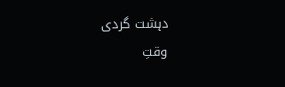دہشت گردی
وقتِ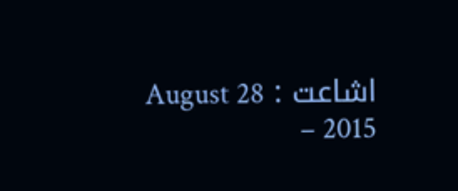اشاعت : August 28 – 2015